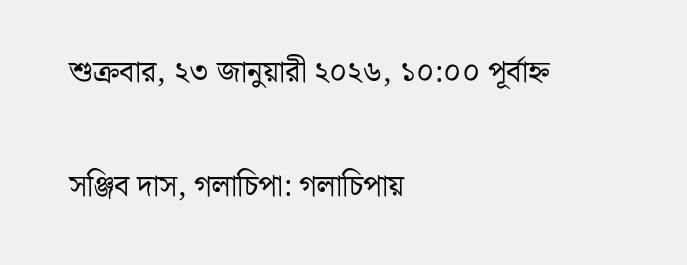শুক্রবার, ২৩ জানুয়ারী ২০২৬, ১০:০০ পূর্বাহ্ন

সঞ্জিব দাস, গলাচিপা: গলাচিপায়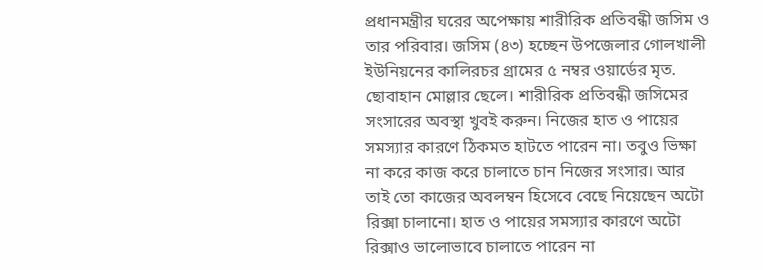প্রধানমন্ত্রীর ঘরের অপেক্ষায় শারীরিক প্রতিবন্ধী জসিম ও তার পরিবার। জসিম (৪৩) হচ্ছেন উপজেলার গোলখালী ইউনিয়নের কালিরচর গ্রামের ৫ নম্বর ওয়ার্ডের মৃত. ছোবাহান মোল্লার ছেলে। শারীরিক প্রতিবন্ধী জসিমের সংসারের অবস্থা খুবই করুন। নিজের হাত ও পায়ের সমস্যার কারণে ঠিকমত হাটতে পারেন না। তবুও ভিক্ষা না করে কাজ করে চালাতে চান নিজের সংসার। আর তাই তো কাজের অবলম্বন হিসেবে বেছে নিয়েছেন অটো রিক্সা চালানো। হাত ও পায়ের সমস্যার কারণে অটো রিক্সাও ভালোভাবে চালাতে পারেন না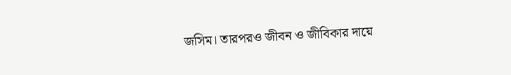জসিম। তারপরও জীবন ও জীবিকার দায়ে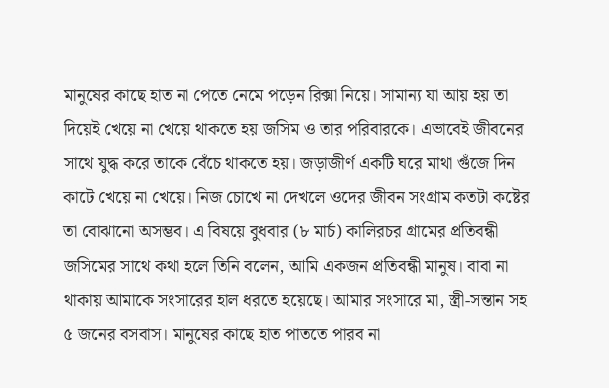মানুষের কাছে হাত না পেতে নেমে পড়েন রিক্সা নিয়ে। সামান্য যা আয় হয় তা দিয়েই খেয়ে না খেয়ে থাকতে হয় জসিম ও তার পরিবারকে। এভাবেই জীবনের সাথে যুদ্ধ করে তাকে বেঁচে থাকতে হয়। জড়াজীর্ণ একটি ঘরে মাথা গুঁজে দিন কাটে খেয়ে না খেয়ে। নিজ চোখে না দেখলে ওদের জীবন সংগ্রাম কতটা কষ্টের তা বোঝানো অসম্ভব। এ বিষয়ে বুধবার (৮ মার্চ) কালিরচর গ্রামের প্রতিবন্ধী জসিমের সাথে কথা হলে তিনি বলেন, আমি একজন প্রতিবন্ধী মানুষ। বাবা না থাকায় আমাকে সংসারের হাল ধরতে হয়েছে। আমার সংসারে মা, স্ত্রী-সন্তান সহ ৫ জনের বসবাস। মানুষের কাছে হাত পাততে পারব না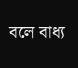বলে বাধ্য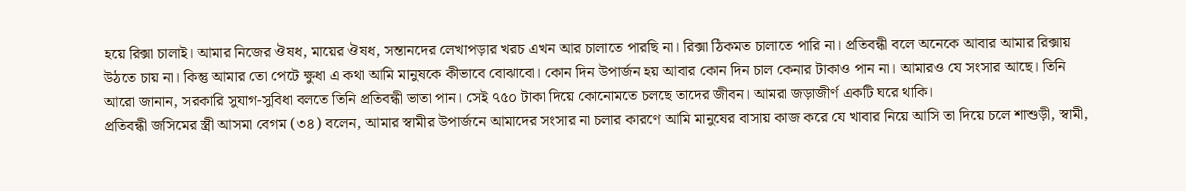হয়ে রিক্সা চালাই। আমার নিজের ঔষধ, মায়ের ঔষধ, সন্তানদের লেখাপড়ার খরচ এখন আর চালাতে পারছি না। রিক্সা ঠিকমত চালাতে পারি না। প্রতিবন্ধী বলে অনেকে আবার আমার রিক্সায় উঠতে চায় না। কিন্তু আমার তো পেটে ক্ষুধা এ কথা আমি মানুষকে কীভাবে বোঝাবো। কোন দিন উপার্জন হয় আবার কোন দিন চাল কেনার টাকাও পান না। আমারও যে সংসার আছে। তিনি আরো জানান, সরকারি সুযাগ-সুবিধা বলতে তিনি প্রতিবন্ধী ভাতা পান। সেই ৭৫০ টাকা দিয়ে কোনোমতে চলছে তাদের জীবন। আমরা জড়াজীর্ণ একটি ঘরে থাকি।
প্রতিবন্ধী জসিমের স্ত্রী আসমা বেগম (৩৪) বলেন, আমার স্বামীর উপার্জনে আমাদের সংসার না চলার কারণে আমি মানুষের বাসায় কাজ করে যে খাবার নিয়ে আসি তা দিয়ে চলে শাশুড়ী, স্বামী,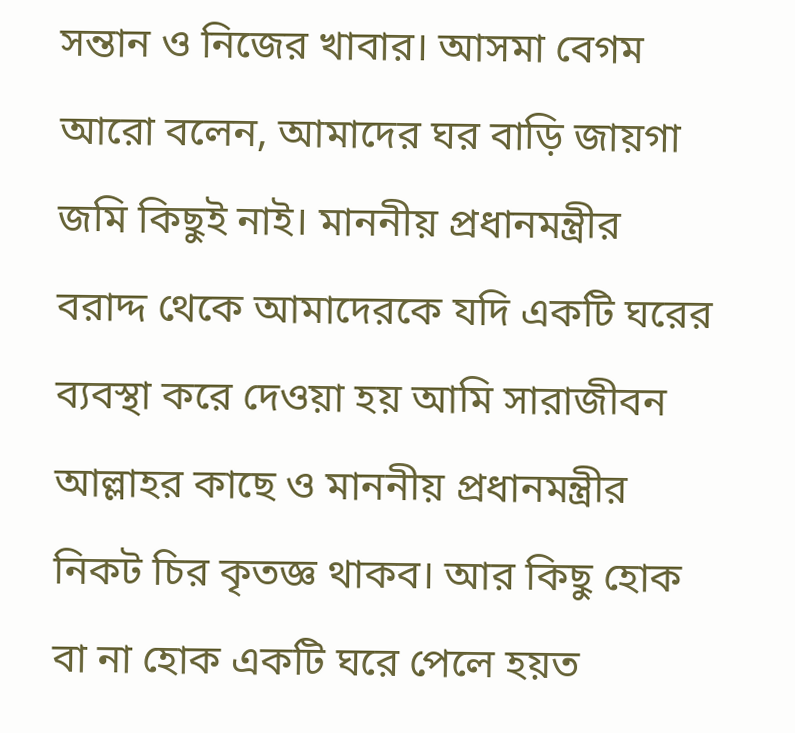সন্তান ও নিজের খাবার। আসমা বেগম আরো বলেন, আমাদের ঘর বাড়ি জায়গা জমি কিছুই নাই। মাননীয় প্রধানমন্ত্রীর বরাদ্দ থেকে আমাদেরকে যদি একটি ঘরের ব্যবস্থা করে দেওয়া হয় আমি সারাজীবন আল্লাহর কাছে ও মাননীয় প্রধানমন্ত্রীর নিকট চির কৃতজ্ঞ থাকব। আর কিছু হোক বা না হোক একটি ঘরে পেলে হয়ত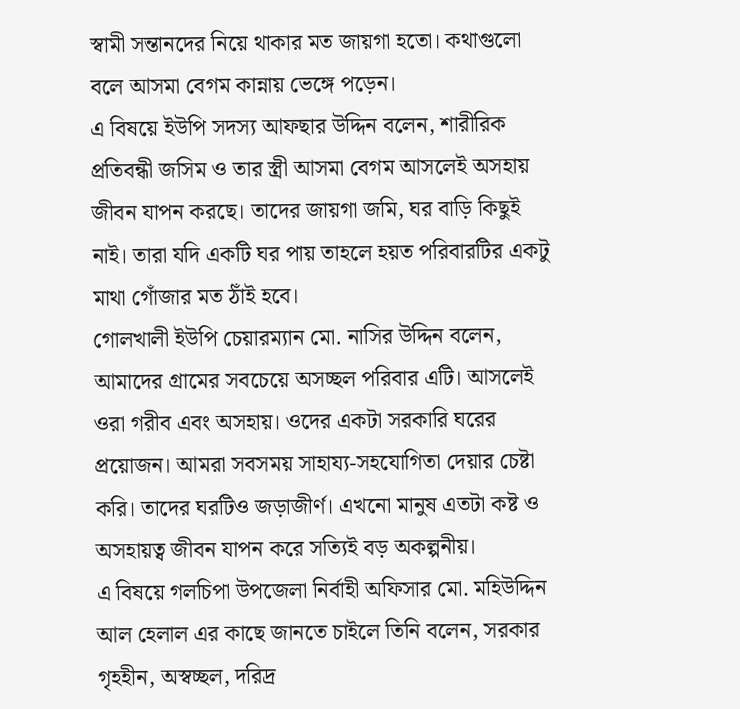স্বামী সন্তানদের নিয়ে থাকার মত জায়গা হতো। কথাগুলো বলে আসমা বেগম কান্নায় ভেঙ্গে পড়েন।
এ বিষয়ে ইউপি সদস্য আফছার উদ্দিন বলেন, শারীরিক প্রতিবন্ধী জসিম ও তার স্ত্রী আসমা বেগম আসলেই অসহায় জীবন যাপন করছে। তাদের জায়গা জমি, ঘর বাড়ি কিছুই নাই। তারা যদি একটি ঘর পায় তাহলে হয়ত পরিবারটির একটু মাথা গোঁজার মত ঠাঁই হবে।
গোলখালী ইউপি চেয়ারম্যান মো. নাসির উদ্দিন বলেন, আমাদের গ্রামের সবচেয়ে অসচ্ছল পরিবার এটি। আসলেই ওরা গরীব এবং অসহায়। ওদের একটা সরকারি ঘরের প্রয়োজন। আমরা সবসময় সাহায্য-সহযোগিতা দেয়ার চেষ্টা করি। তাদের ঘরটিও জড়াজীর্ণ। এখনো মানুষ এতটা কষ্ট ও অসহায়ত্ব জীবন যাপন করে সত্যিই বড় অকল্পনীয়।
এ বিষয়ে গলচিপা উপজেলা নির্বাহী অফিসার মো. মহিউদ্দিন আল হেলাল এর কাছে জানতে চাইলে তিনি বলেন, সরকার গৃহহীন, অস্বচ্ছল, দরিদ্র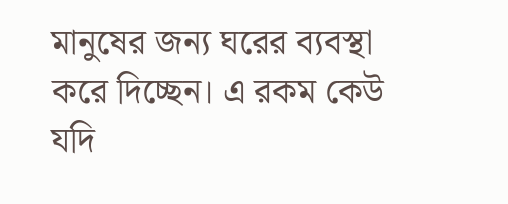মানুষের জন্য ঘরের ব্যবস্থা করে দিচ্ছেন। এ রকম কেউ যদি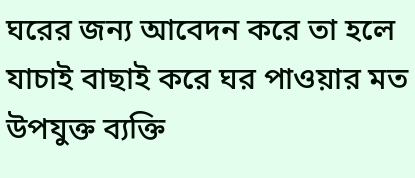ঘরের জন্য আবেদন করে তা হলে যাচাই বাছাই করে ঘর পাওয়ার মত উপযুক্ত ব্যক্তি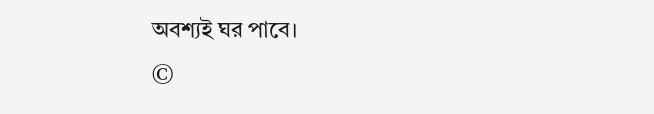অবশ্যই ঘর পাবে।
©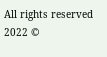All rights reserved 2022 ©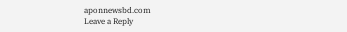aponnewsbd.com
Leave a Reply